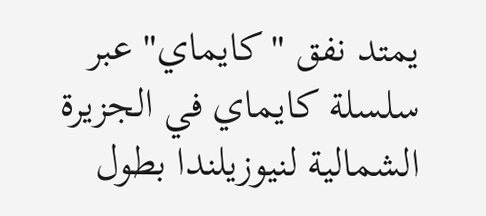يمتد نفق "كايماي" عبر سلسلة كايماي في الجزيرة الشمالية لنيوزيلندا بطول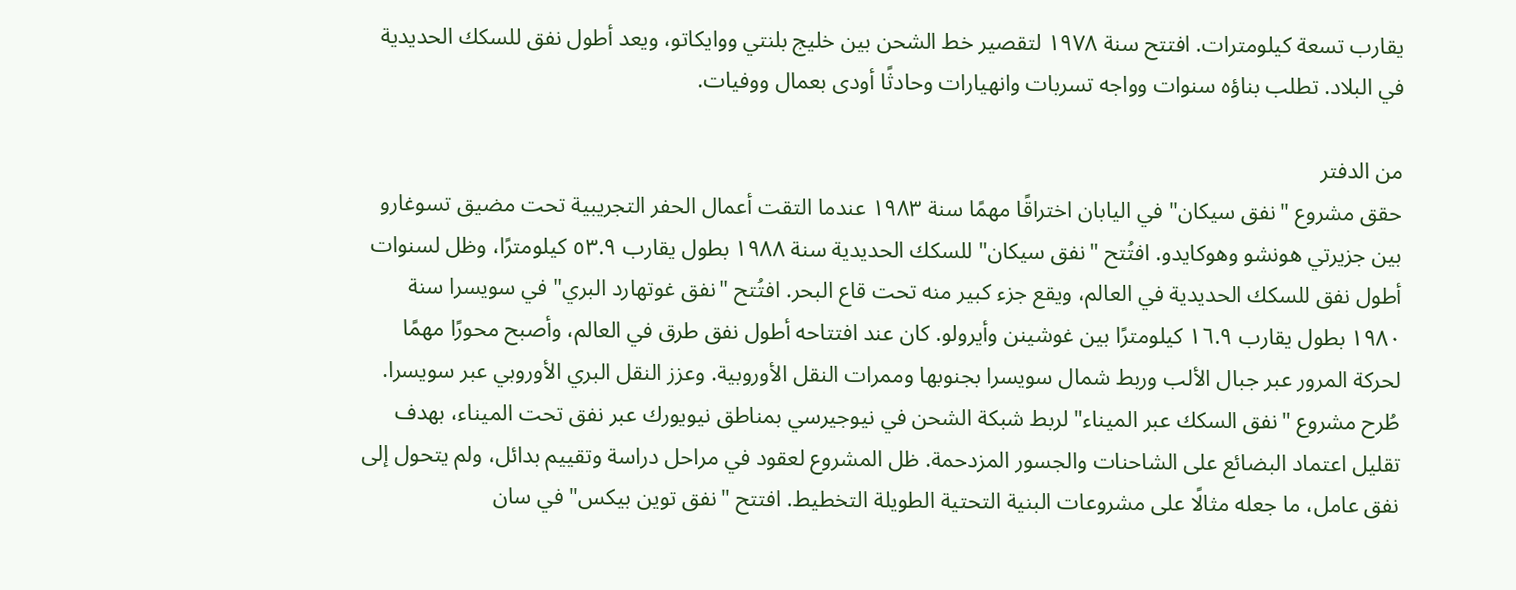يقارب تسعة كيلومترات. افتتح سنة ١٩٧٨ لتقصير خط الشحن بين خليج بلنتي ووايكاتو، ويعد أطول نفق للسكك الحديدية في البلاد. تطلب بناؤه سنوات وواجه تسربات وانهيارات وحادثًا أودى بعمال ووفيات.

من الدفتر
حقق مشروع "نفق سيكان" في اليابان اختراقًا مهمًا سنة ١٩٨٣ عندما التقت أعمال الحفر التجريبية تحت مضيق تسوغارو بين جزيرتي هونشو وهوكايدو. افتُتح "نفق سيكان" للسكك الحديدية سنة ١٩٨٨ بطول يقارب ٥٣.٩ كيلومترًا، وظل لسنوات أطول نفق للسكك الحديدية في العالم، ويقع جزء كبير منه تحت قاع البحر. افتُتح "نفق غوتهارد البري" في سويسرا سنة ١٩٨٠ بطول يقارب ١٦.٩ كيلومترًا بين غوشينن وأيرولو. كان عند افتتاحه أطول نفق طرق في العالم، وأصبح محورًا مهمًا لحركة المرور عبر جبال الألب وربط شمال سويسرا بجنوبها وممرات النقل الأوروبية. وعزز النقل البري الأوروبي عبر سويسرا. طُرح مشروع "نفق السكك عبر الميناء" لربط شبكة الشحن في نيوجيرسي بمناطق نيويورك عبر نفق تحت الميناء، بهدف تقليل اعتماد البضائع على الشاحنات والجسور المزدحمة. ظل المشروع لعقود في مراحل دراسة وتقييم بدائل، ولم يتحول إلى نفق عامل، ما جعله مثالًا على مشروعات البنية التحتية الطويلة التخطيط. افتتح "نفق توين بيكس" في سان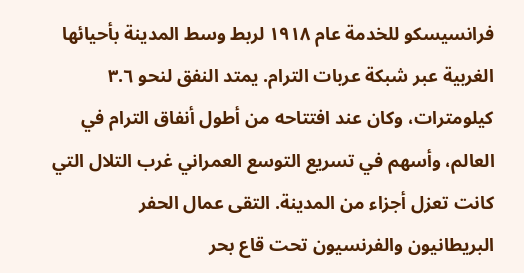فرانسيسكو للخدمة عام ١٩١٨ لربط وسط المدينة بأحيائها الغربية عبر شبكة عربات الترام. يمتد النفق لنحو ٣.٦ كيلومترات، وكان عند افتتاحه من أطول أنفاق الترام في العالم، وأسهم في تسريع التوسع العمراني غرب التلال التي كانت تعزل أجزاء من المدينة. التقى عمال الحفر البريطانيون والفرنسيون تحت قاع بحر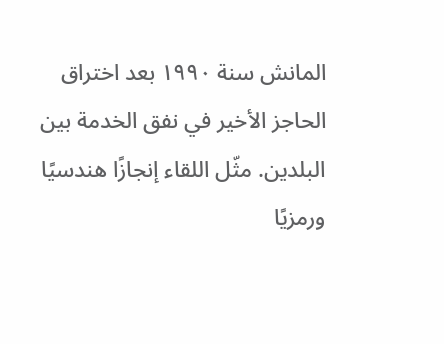المانش سنة ١٩٩٠ بعد اختراق الحاجز الأخير في نفق الخدمة بين البلدين. مثّل اللقاء إنجازًا هندسيًا ورمزيًا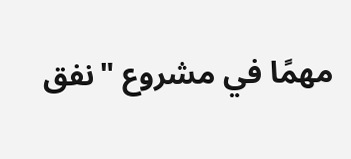مهمًا في مشروع "نفق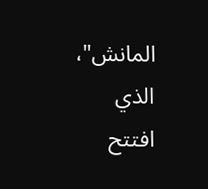المانش"، الذي افتتح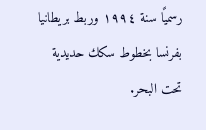رسميًا سنة ١٩٩٤ وربط بريطانيا بفرنسا بخطوط سكك حديدية تحت البحر.